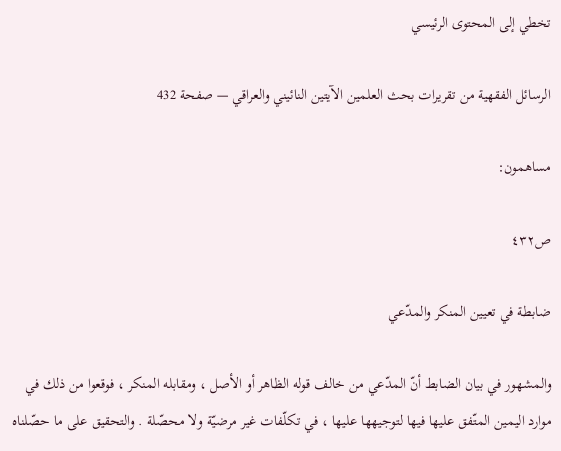تخطي إلى المحتوى الرئيسي

الرسائل الفقهية من تقريرات بحث العلمين الآيتين النائيني والعراقي — صفحة 432

مساهمون:

ص٤٣٢

ضابطة في تعيين المنكر والمدّعي

والمشهور في بيان الضابط أنّ المدّعي من خالف قوله الظاهر أو الأصل ، ومقابله المنكر ، فوقعوا من ذلك في موارد اليمين المتّفق عليها فيها لتوجيهها عليها ، في تكلّفات غير مرضيّة ولا محصّلة . والتحقيق على ما حصّلناه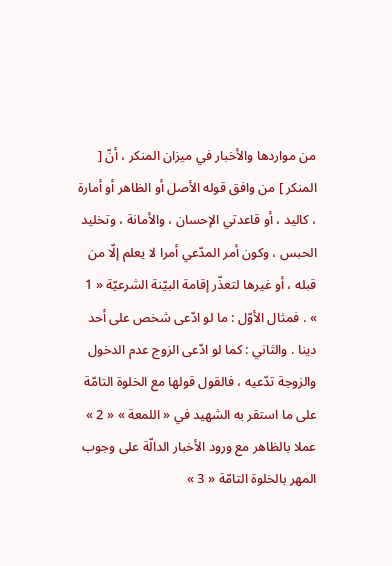من مواردها والأخبار في ميزان المنكر ، أنّ [ المنكر ] من وافق قوله الأصل أو الظاهر أو أمارة ، كاليد ، أو قاعدتي الإحسان ، والأمانة ، وتخليد الحبس ، وكون أمر المدّعي أمرا لا يعلم إلّا من قبله ، أو غيرها لتعذّر إقامة البيّنة الشرعيّة « 1 » . فمثال الأوّل : ما لو ادّعى شخص على أحد دينا . والثاني : كما لو ادّعى الزوج عدم الدخول والزوجة تدّعيه ، فالقول قولها مع الخلوة التامّة على ما استقر به الشهيد في « اللمعة » « 2 » عملا بالظاهر مع ورود الأخبار الدالّة على وجوب المهر بالخلوة التامّة « 3 »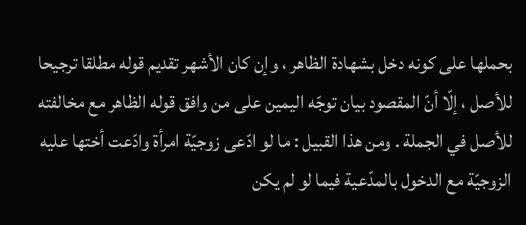بحملها على كونه دخل بشهادة الظاهر ، وإن كان الأشهر تقديم قوله مطلقا ترجيحا للأصل ، إلّا أنّ المقصود بيان توجّه اليمين على من وافق قوله الظاهر مع مخالفته للأصل في الجملة . ومن هذا القبيل : ما لو ادّعى زوجيّة امرأة وادّعت أختها عليه الزوجيّة مع الدخول بالمدّعية فيما لو لم يكن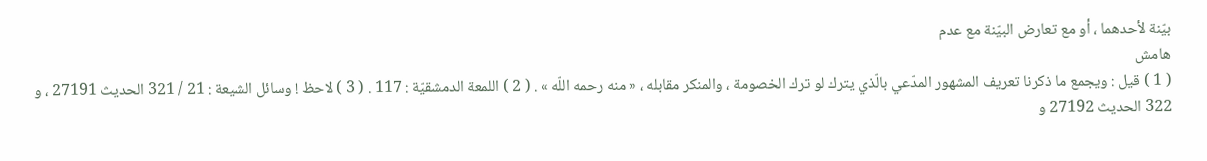بيّنة لأحدهما ، أو مع تعارض البيّنة مع عدم
هامش
( 1 ) قيل : ويجمع ما ذكرنا تعريف المشهور المدّعي بالّذي يترك لو ترك الخصومة ، والمنكر مقابله ، « منه رحمه اللّه » . ( 2 ) اللمعة الدمشقيّة : 117 . ( 3 ) لاحظ ! وسائل الشيعة : 21 / 321 الحديث 27191 ، و 322 الحديث 27192 و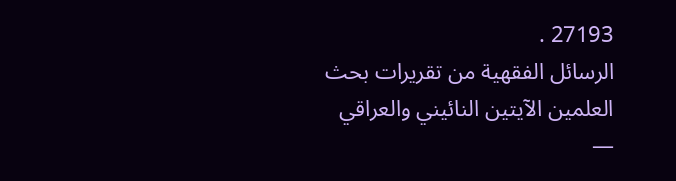27193 .
الرسائل الفقهية من تقريرات بحث العلمين الآيتين النائيني والعراقي —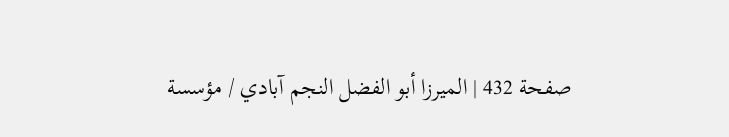صفحة 432 | الميرزا أبو الفضل النجم آبادي / مؤسسة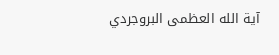آية الله العظمى البروجردي